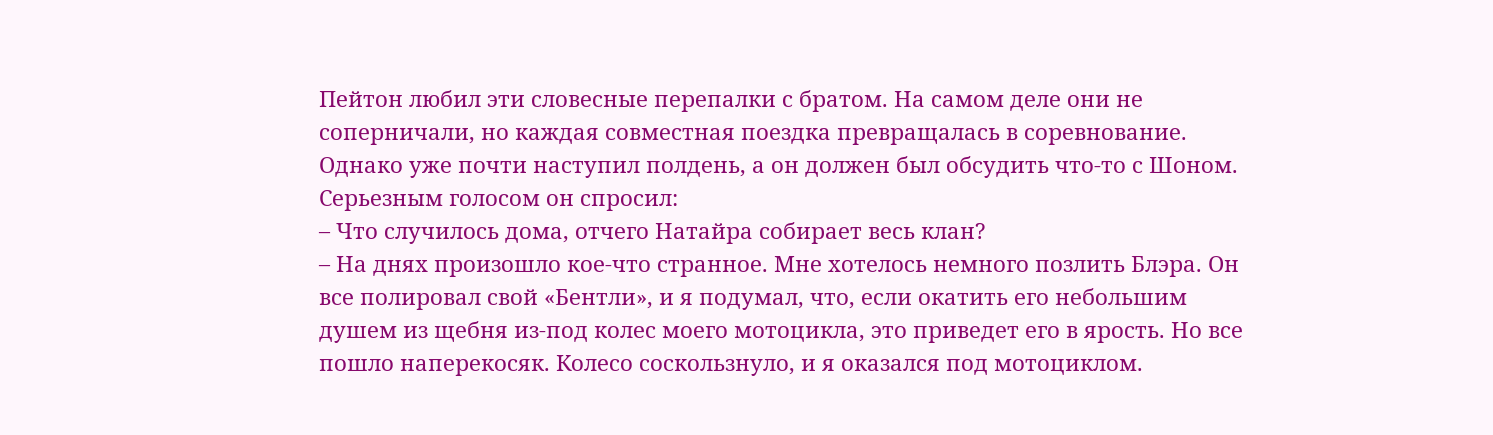Пейтон любил эти словесные перепалки с братом. На самом деле они не соперничали, но каждая совместная поездка превращалась в соревнование. Однако уже почти наступил полдень, а он должен был обсудить что-то с Шоном. Серьезным голосом он спросил:
– Что случилось дома, отчего Натайра собирает весь клан?
– На днях произошло кое-что странное. Мне хотелось немного позлить Блэра. Он все полировал свой «Бентли», и я подумал, что, если окатить его небольшим душем из щебня из-под колес моего мотоцикла, это приведет его в ярость. Но все пошло наперекосяк. Колесо соскользнуло, и я оказался под мотоциклом.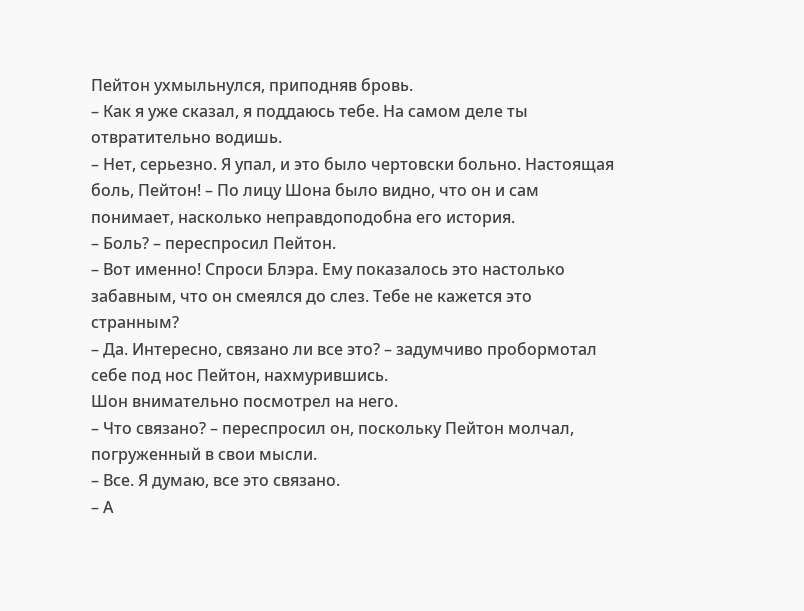Пейтон ухмыльнулся, приподняв бровь.
– Как я уже сказал, я поддаюсь тебе. На самом деле ты отвратительно водишь.
– Нет, серьезно. Я упал, и это было чертовски больно. Настоящая боль, Пейтон! – По лицу Шона было видно, что он и сам понимает, насколько неправдоподобна его история.
– Боль? – переспросил Пейтон.
– Вот именно! Спроси Блэра. Ему показалось это настолько забавным, что он смеялся до слез. Тебе не кажется это странным?
– Да. Интересно, связано ли все это? – задумчиво пробормотал себе под нос Пейтон, нахмурившись.
Шон внимательно посмотрел на него.
– Что связано? – переспросил он, поскольку Пейтон молчал, погруженный в свои мысли.
– Все. Я думаю, все это связано.
– А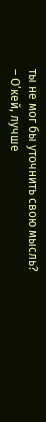ты не мог бы уточнить свою мысль?
– О’кей, лучше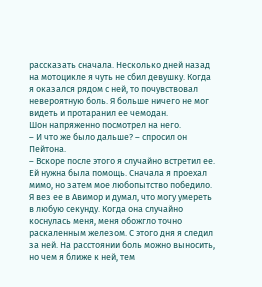рассказать сначала. Несколько дней назад на мотоцикле я чуть не сбил девушку. Когда я оказался рядом с ней, то почувствовал невероятную боль. Я больше ничего не мог видеть и протаранил ее чемодан.
Шон напряженно посмотрел на него.
– И что же было дальше? – спросил он Пейтона.
– Вскоре после этого я случайно встретил ее. Ей нужна была помощь. Сначала я проехал мимо, но затем мое любопытство победило. Я вез ее в Авимор и думал, что могу умереть в любую секунду. Когда она случайно коснулась меня, меня обожгло точно раскаленным железом. С этого дня я следил за ней. На расстоянии боль можно выносить, но чем я ближе к ней, тем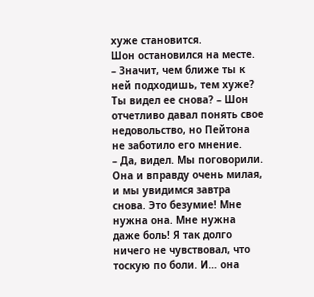хуже становится.
Шон остановился на месте.
– Значит, чем ближе ты к ней подходишь, тем хуже? Ты видел ее снова? – Шон отчетливо давал понять свое недовольство, но Пейтона не заботило его мнение.
– Да, видел. Мы поговорили. Она и вправду очень милая, и мы увидимся завтра снова. Это безумие! Мне нужна она. Мне нужна даже боль! Я так долго ничего не чувствовал, что тоскую по боли. И… она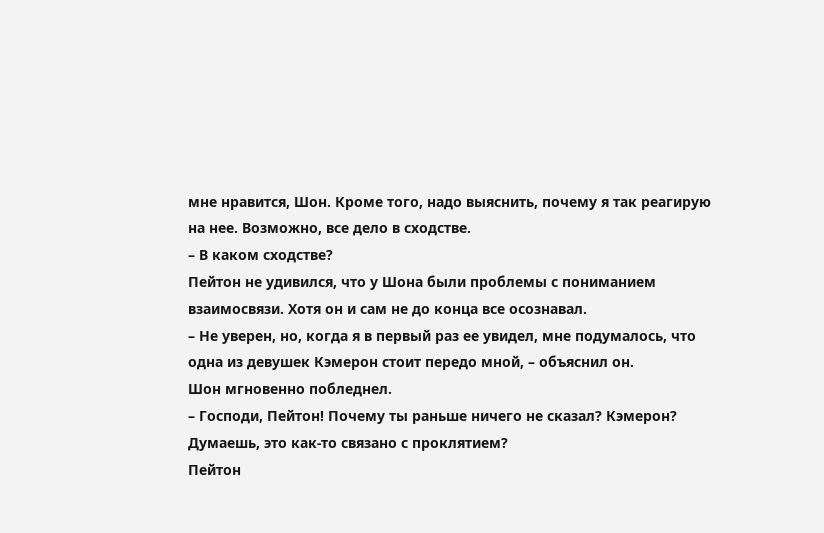мне нравится, Шон. Кроме того, надо выяснить, почему я так реагирую на нее. Возможно, все дело в сходстве.
– В каком сходстве?
Пейтон не удивился, что у Шона были проблемы с пониманием взаимосвязи. Хотя он и сам не до конца все осознавал.
– Не уверен, но, когда я в первый раз ее увидел, мне подумалось, что одна из девушек Кэмерон стоит передо мной, – объяснил он.
Шон мгновенно побледнел.
– Господи, Пейтон! Почему ты раньше ничего не сказал? Кэмерон? Думаешь, это как-то связано с проклятием?
Пейтон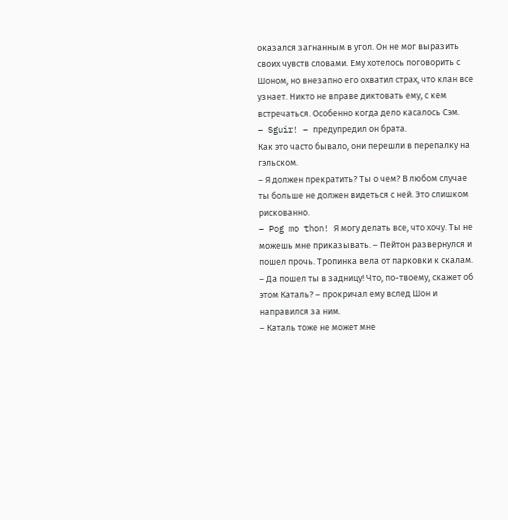оказался загнанным в угол. Он не мог выразить своих чувств словами. Ему хотелось поговорить с Шоном, но внезапно его охватил страх, что клан все узнает. Никто не вправе диктовать ему, с кем встречаться. Особенно когда дело касалось Сэм.
– Sguir! – предупредил он брата.
Как это часто бывало, они перешли в перепалку на гэльском.
– Я должен прекратить? Ты о чем? В любом случае ты больше не должен видеться с ней. Это слишком рискованно.
– Pog mo thon! Я могу делать все, что хочу. Ты не можешь мне приказывать. – Пейтон развернулся и пошел прочь. Тропинка вела от парковки к скалам.
– Да пошел ты в задницу! Что, по-твоему, скажет об этом Каталь? – прокричал ему вслед Шон и направился за ним.
– Каталь тоже не может мне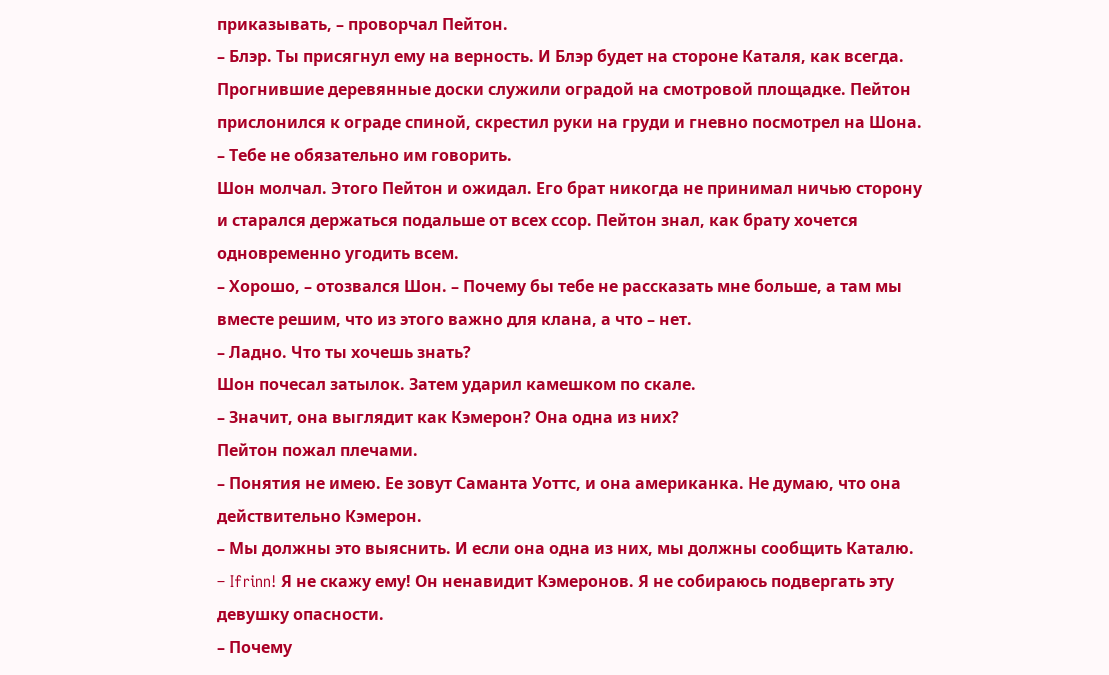приказывать, – проворчал Пейтон.
– Блэр. Ты присягнул ему на верность. И Блэр будет на стороне Каталя, как всегда.
Прогнившие деревянные доски служили оградой на смотровой площадке. Пейтон прислонился к ограде спиной, скрестил руки на груди и гневно посмотрел на Шона.
– Тебе не обязательно им говорить.
Шон молчал. Этого Пейтон и ожидал. Его брат никогда не принимал ничью сторону и старался держаться подальше от всех ссор. Пейтон знал, как брату хочется одновременно угодить всем.
– Хорошо, – отозвался Шон. – Почему бы тебе не рассказать мне больше, а там мы вместе решим, что из этого важно для клана, а что – нет.
– Ладно. Что ты хочешь знать?
Шон почесал затылок. Затем ударил камешком по скале.
– Значит, она выглядит как Кэмерон? Она одна из них?
Пейтон пожал плечами.
– Понятия не имею. Ее зовут Саманта Уоттс, и она американка. Не думаю, что она действительно Кэмерон.
– Мы должны это выяснить. И если она одна из них, мы должны сообщить Каталю.
– Ifrinn! Я не скажу ему! Он ненавидит Кэмеронов. Я не собираюсь подвергать эту девушку опасности.
– Почему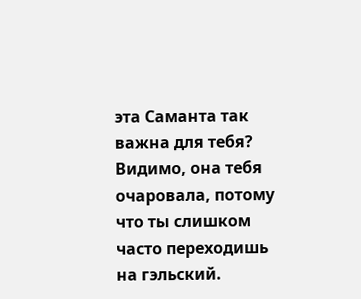эта Саманта так важна для тебя? Видимо, она тебя очаровала, потому что ты слишком часто переходишь на гэльский.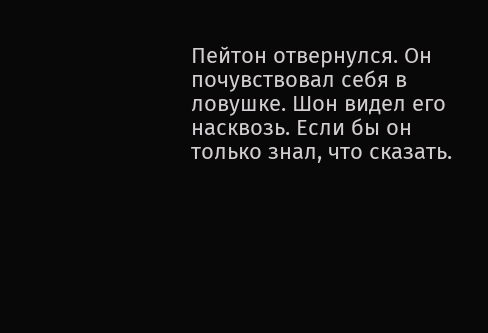Пейтон отвернулся. Он почувствовал себя в ловушке. Шон видел его насквозь. Если бы он только знал, что сказать.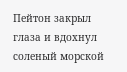Пейтон закрыл глаза и вдохнул соленый морской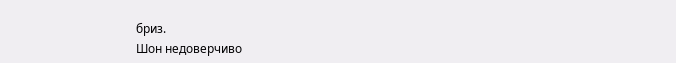бриз.
Шон недоверчиво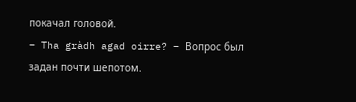покачал головой.
– Tha gràdh agad oirre? – Вопрос был задан почти шепотом.